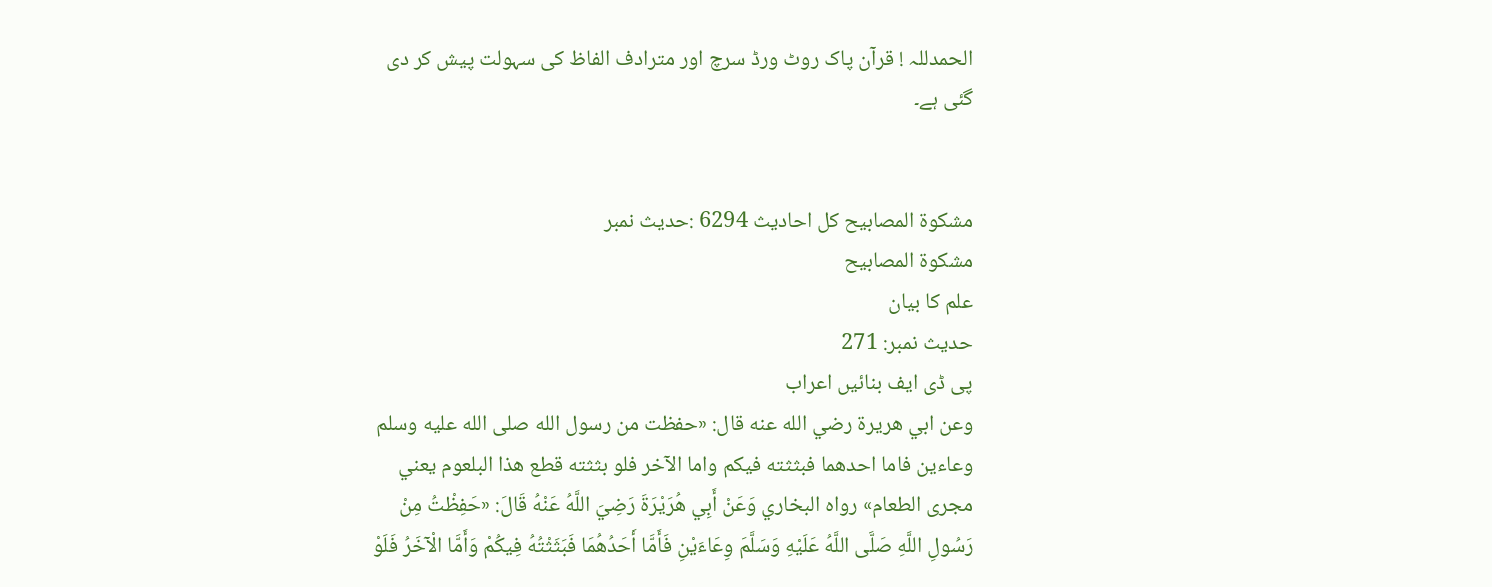الحمدللہ ! قرآن پاک روٹ ورڈ سرچ اور مترادف الفاظ کی سہولت پیش کر دی گئی ہے۔


مشكوة المصابيح کل احادیث 6294 :حدیث نمبر
مشكوة المصابيح
علم کا بیان
حدیث نمبر: 271
پی ڈی ایف بنائیں اعراب
وعن ابي هريرة رضي الله عنه قال: «حفظت من رسول الله صلى الله عليه وسلم وعاءين فاما احدهما فبثثته فيكم واما الآخر فلو بثثته قطع هذا البلعوم يعني مجرى الطعام» رواه البخاري وَعَنْ أَبِي هُرَيْرَةَ رَضِيَ اللَّهُ عَنْهُ قَالَ: «حَفِظْتُ مِنْ رَسُولِ اللَّهِ صَلَّى اللَّهُ عَلَيْهِ وَسَلَّمَ وِعَاءَيْنِ فَأَمَّا أَحَدُهُمَا فَبَثَثْتُهُ فِيكُمْ وَأَمَّا الْآخَرُ فَلَوْ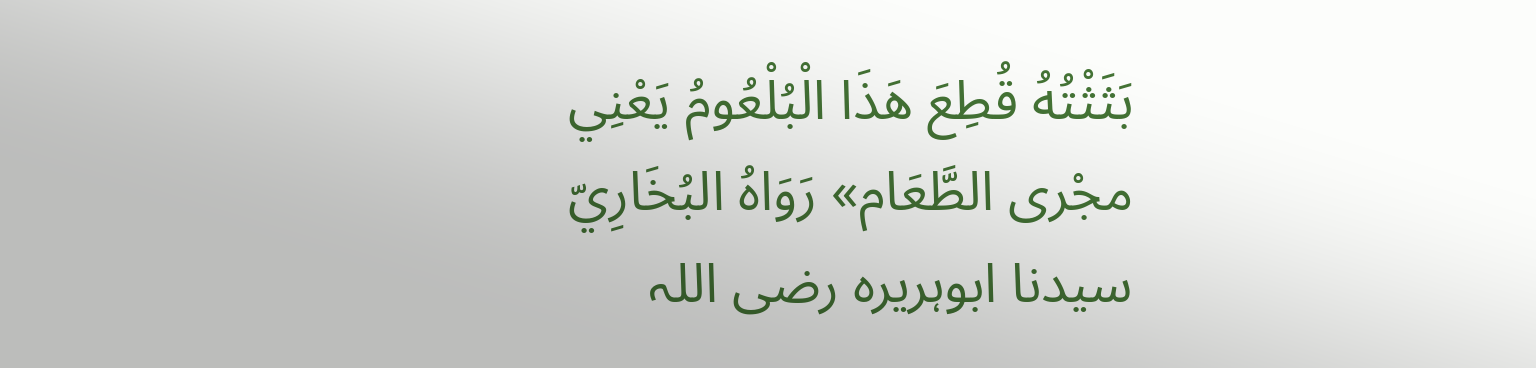بَثَثْتُهُ قُطِعَ هَذَا الْبُلْعُومُ يَعْنِي مجْرى الطَّعَام» رَوَاهُ البُخَارِيّ
سیدنا ابوہریرہ رضی اللہ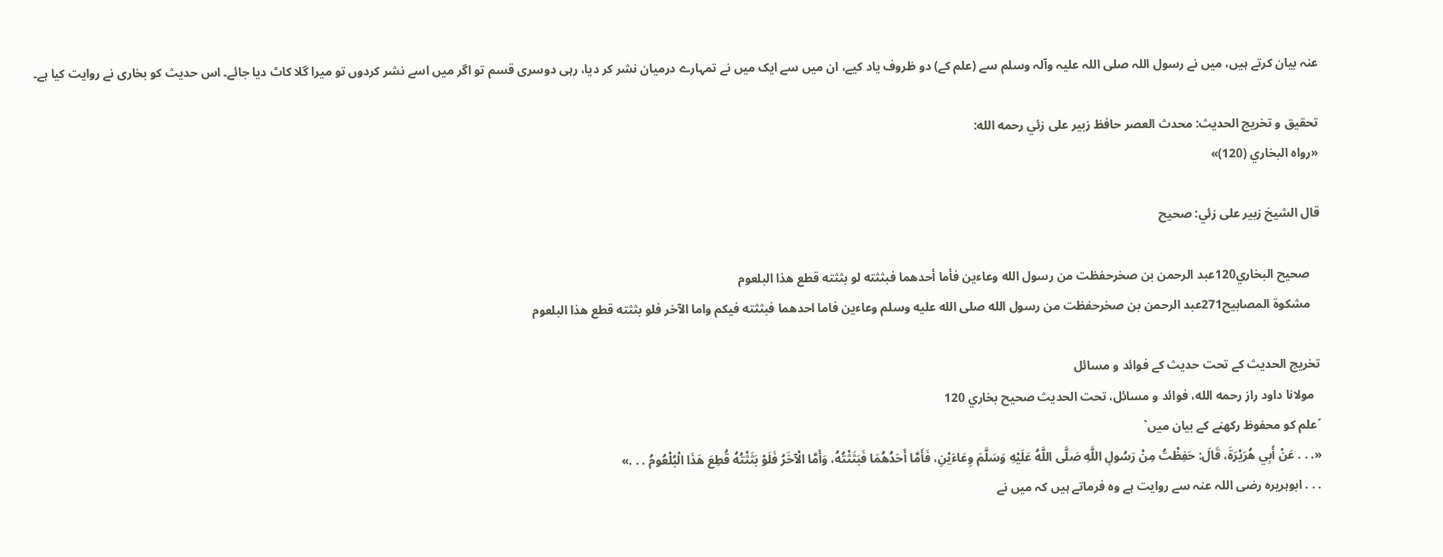عنہ بیان کرتے ہیں، میں نے رسول اللہ صلی ‌اللہ ‌علیہ ‌وآلہ ‌وسلم سے (علم کے) دو ظروف یاد کیے، ان میں سے ایک میں نے تمہارے درمیان نشر کر دیا، رہی دوسری قسم تو اگر میں اسے نشر کردوں تو میرا گلا کاٹ دیا جائے۔ اس حدیث کو بخاری نے روایت کیا ہے۔

تحقيق و تخريج الحدیث: محدث العصر حافظ زبير على زئي رحمه الله:
«رواه البخاري (120)»

قال الشيخ زبير على زئي: صحيح

   صحيح البخاري120عبد الرحمن بن صخرحفظت من رسول الله وعاءين فأما أحدهما فبثثته لو بثثته قطع هذا البلعوم
   مشكوة المصابيح271عبد الرحمن بن صخرحفظت من رسول الله صلى الله عليه وسلم وعاءين فاما احدهما فبثثته فيكم واما الآخر فلو بثثته قطع هذا البلعوم

تخریج الحدیث کے تحت حدیث کے فوائد و مسائل
  مولانا داود راز رحمه الله، فوائد و مسائل، تحت الحديث صحيح بخاري 120
´علم کو محفوظ رکھنے کے بیان میں`
«. . . عَنْ أَبِي هُرَيْرَةَ، قَالَ: حَفِظْتُ مِنْ رَسُولِ اللَّهِ صَلَّى اللَّهُ عَلَيْهِ وَسَلَّمَ وِعَاءَيْنِ، فَأَمَّا أَحَدُهُمَا فَبَثَثْتُهُ، وَأَمَّا الْآخَرُ فَلَوْ بَثَثْتُهُ قُطِعَ هَذَا الْبُلْعُومُ . . .»
. . . ابوہریرہ رضی اللہ عنہ سے روایت ہے وہ فرماتے ہیں کہ میں نے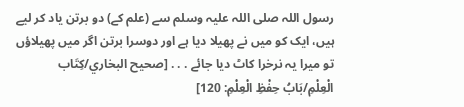رسول اللہ صلی اللہ علیہ وسلم سے (علم کے) دو برتن یاد کر لیے ہیں، ایک کو میں نے پھیلا دیا ہے اور دوسرا برتن اگر میں پھیلاؤں تو میرا یہ نرخرا کاٹ دیا جائے . . . [صحيح البخاري/كِتَاب الْعِلْمِ/بَابُ حِفْظِ الْعِلْمِ: 120]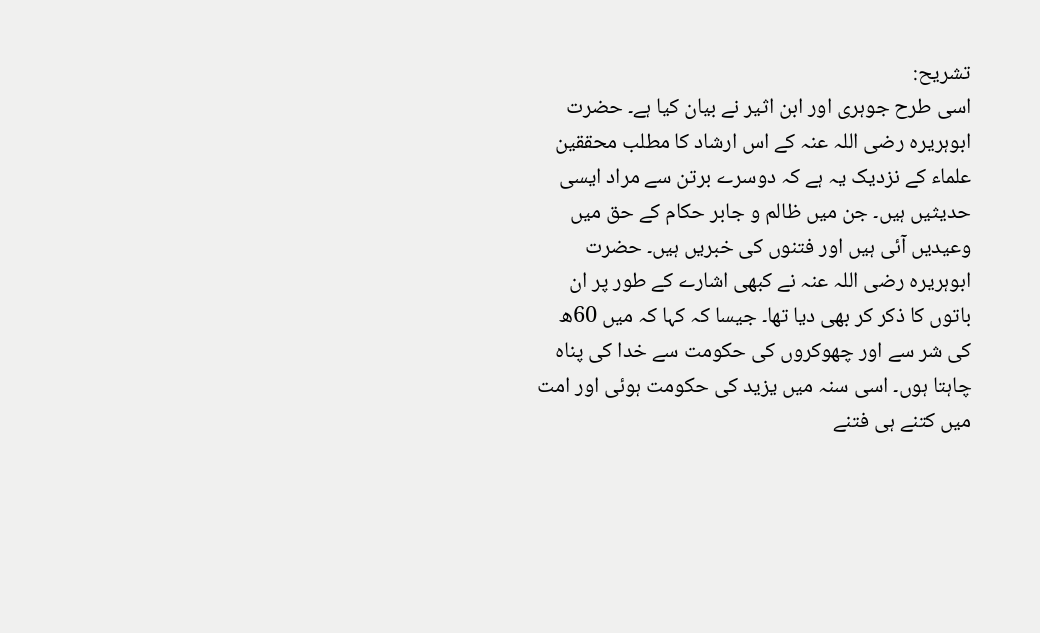تشریح:
اسی طرح جوہری اور ابن اثیر نے بیان کیا ہے۔ حضرت ابوہریرہ رضی اللہ عنہ کے اس ارشاد کا مطلب محققین علماء کے نزدیک یہ ہے کہ دوسرے برتن سے مراد ایسی حدیثیں ہیں۔ جن میں ظالم و جابر حکام کے حق میں وعیدیں آئی ہیں اور فتنوں کی خبریں ہیں۔ حضرت ابوہریرہ رضی اللہ عنہ نے کبھی اشارے کے طور پر ان باتوں کا ذکر کر بھی دیا تھا۔ جیسا کہ کہا کہ میں 60ھ کی شر سے اور چھوکروں کی حکومت سے خدا کی پناہ چاہتا ہوں۔ اسی سنہ میں یزید کی حکومت ہوئی اور امت میں کتنے ہی فتنے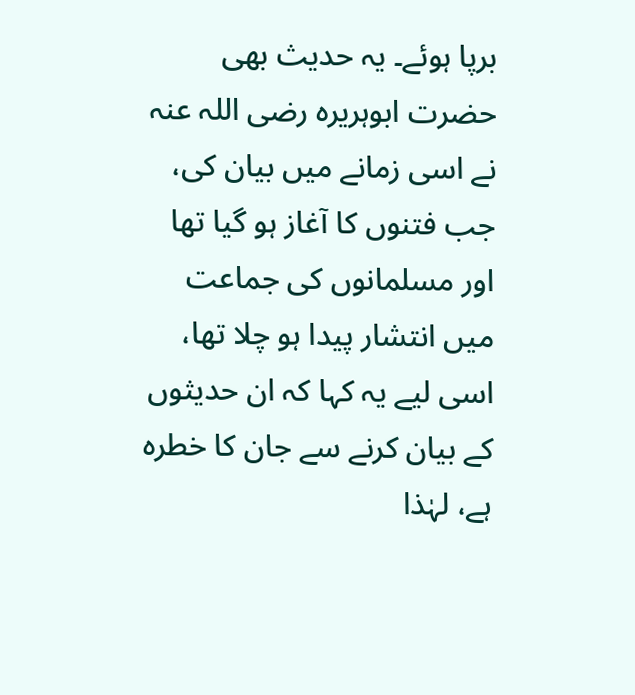برپا ہوئے۔ یہ حدیث بھی حضرت ابوہریرہ رضی اللہ عنہ نے اسی زمانے میں بیان کی، جب فتنوں کا آغاز ہو گیا تھا اور مسلمانوں کی جماعت میں انتشار پیدا ہو چلا تھا، اسی لیے یہ کہا کہ ان حدیثوں کے بیان کرنے سے جان کا خطرہ ہے، لہٰذا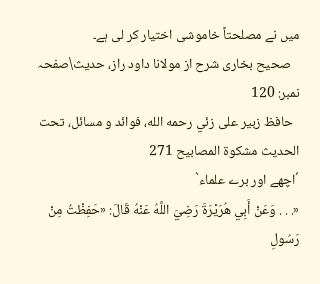میں نے مصلحتاً خاموشی اختیار کر لی ہے۔
   صحیح بخاری شرح از مولانا داود راز، حدیث\صفحہ نمبر: 120
  حافظ زبير على زئي رحمه الله، فوائد و مسائل، تحت الحديث مشكوة المصابيح 271
´اچھے اور برے علماء`
«. . . وَعَنْ أَبِي هُرَيْرَةَ رَضِيَ اللَّهُ عَنْهُ قَالَ: «حَفِظْتُ مِنْ رَسُولِ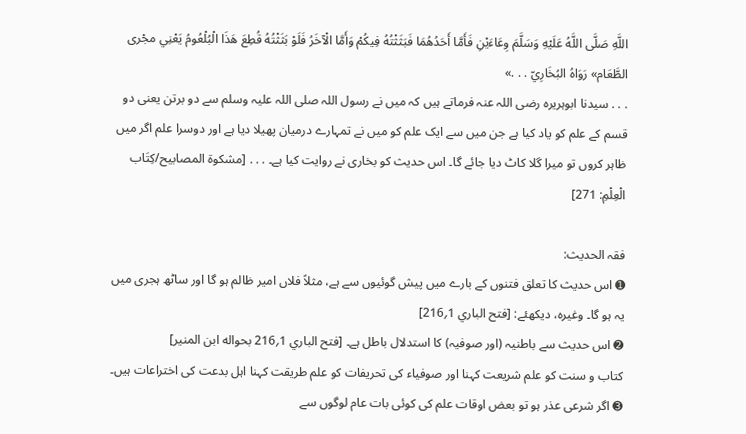اللَّهِ صَلَّى اللَّهُ عَلَيْهِ وَسَلَّمَ وِعَاءَيْنِ فَأَمَّا أَحَدُهُمَا فَبَثَثْتُهُ فِيكُمْ وَأَمَّا الْآخَرُ فَلَوْ بَثَثْتُهُ قُطِعَ هَذَا الْبُلْعُومُ يَعْنِي مجْرى الطَّعَام» رَوَاهُ البُخَارِيّ . . .»
. . . سیدنا ابوہریرہ رضی اللہ عنہ فرماتے ہیں کہ میں نے رسول اللہ صلی اللہ علیہ وسلم سے دو برتن یعنی دو قسم کے علم کو یاد کیا ہے جن میں سے ایک علم کو میں نے تمہارے درمیان پھیلا دیا ہے اور دوسرا علم اگر میں ظاہر کروں تو میرا گلا کاٹ دیا جائے گا۔ اس حدیث کو بخاری نے روایت کیا ہے۔ . . . [مشكوة المصابيح/كِتَاب الْعِلْمِ: 271]

فقہ الحدیث:
➊ اس حدیث کا تعلق فتنوں کے بارے میں پیش گوئیوں سے ہے، مثلاً فلاں امیر ظالم ہو گا اور ساٹھ ہجری میں یہ ہو گا۔ وغیرہ، دیکھئے: [فتح الباري 1؍216]
➋ اس حدیث سے باطنیہ (اور صوفیہ) کا استدلال باطل ہے۔ [فتح الباري 1؍216 بحواله ابن المنير]
کتاب و سنت کو علم شریعت کہنا اور صوفیاء کی تحریفات کو علم طریقت کہنا اہل بدعت کی اختراعات ہیں۔
➌ اگر شرعی عذر ہو تو بعض اوقات علم کی کوئی بات عام لوگوں سے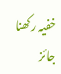خفیہ رکھنا جائز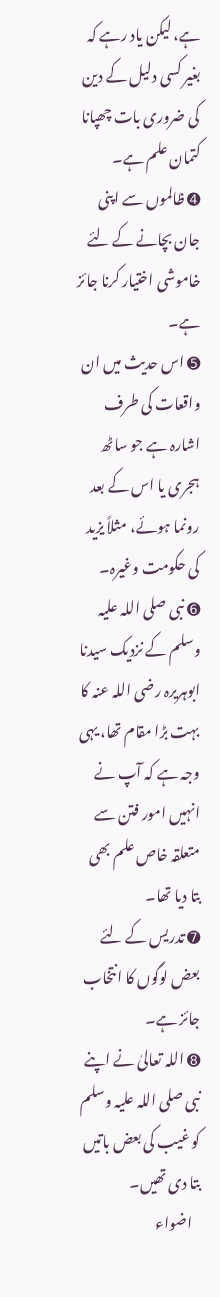ہے، لیکن یاد رہے کہ بغیر کسی دلیل کے دین کی ضروری بات چھپانا کتمان علم ہے۔
➍ ظالموں سے اپنی جان بچانے کے لئے خاموشی اختیار کرنا جائز ہے۔
➎ اس حدیث میں ان واقعات کی طرف اشارہ ہے جو ساٹھ ہجری یا اس کے بعد رونما ہوئے، مثلاً یزید کی حکومت وغیرہ۔
➏ نبی صلی اللہ علیہ وسلم کے نزدیک سیدنا ابوہریرہ رضی اللہ عنہ کا بہت بڑا مقام تھا، یہی وجہ ہے کہ آپ نے انہیں امور فتن سے متعلقہ خاص علم بھی بتا دیا تھا۔
➐ تدریس کے لئے بعض لوگوں کا انتخاب جائز ہے۔
➑ اللہ تعالیٰ نے اپنے نبی صلی اللہ علیہ وسلم کو غیب کی بعض باتیں بتا دی تھیں۔
   اضواء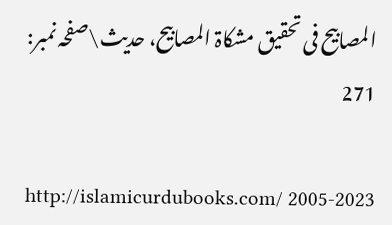المصابیح فی تحقیق مشکاۃ المصابیح، حدیث\صفحہ نمبر: 271

http://islamicurdubooks.com/ 2005-2023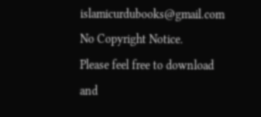islamicurdubooks@gmail.com No Copyright Notice.
Please feel free to download and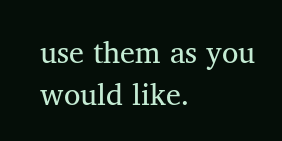use them as you would like.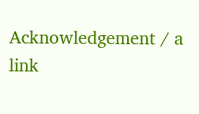Acknowledgement / a link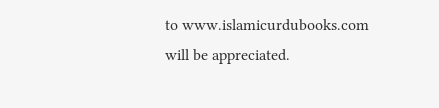to www.islamicurdubooks.com will be appreciated.